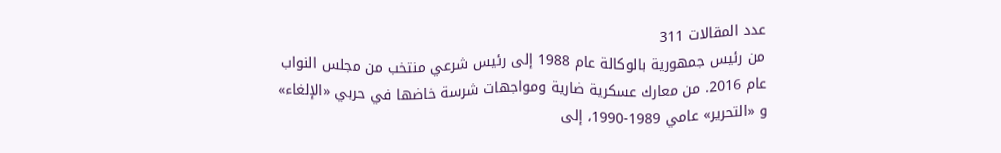عدد المقالات 311
من رئيس جمهورية بالوكالة عام 1988 إلى رئيس شرعي منتخب من مجلس النواب عام 2016. من معارك عسكرية ضارية ومواجهات شرسة خاضها في حربي «الإلغاء» و «التحرير» عامي 1989-1990، إلى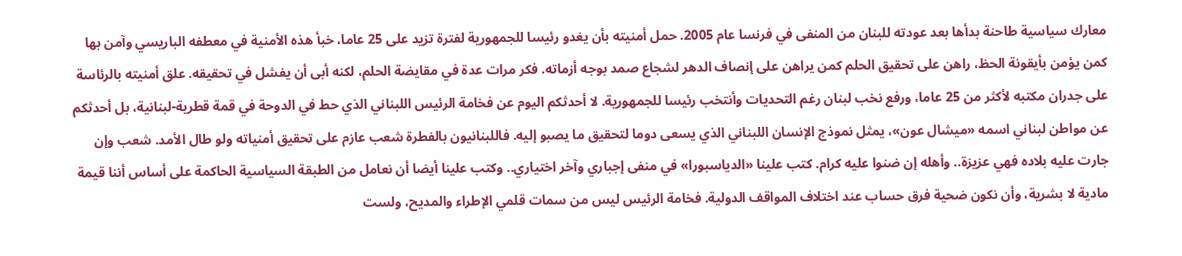معارك سياسية طاحنة بدأها بعد عودته للبنان من المنفى في فرنسا عام 2005. حمل أمنيته بأن يغدو رئيسا للجمهورية لفترة تزيد على 25 عاما، خبأ هذه الأمنية في معطفه الباريسي وآمن بها كمن يؤمن بأيقونة الحظ، راهن على تحقيق الحلم كمن يراهن على إنصاف الدهر لشجاع صمد بوجه أزماته. فكر مرات عدة في مقايضة الحلم، لكنه أبى أن يفشل في تحقيقه. علق أمنيته بالرئاسة على جدران مكتبه لأكثر من 25 عاما، ورفع نخب لبنان رغم التحديات وأنتخب رئيسا للجمهورية. لا أحدثكم اليوم عن فخامة الرئيس اللبناني الذي حط في الدوحة في قمة قطرية-لبنانية، بل أحدثكم عن مواطن لبناني اسمه «ميشال عون»، يمثل نموذج الإنسان اللبناني الذي يسعى دوما لتحقيق ما يصبو إليه. فاللبنانيون بالفطرة شعب عازم على تحقيق أمنياته ولو طال الأمد. شعب وإن جارت عليه بلاده فهي عزيزة.. وأهله إن ضنوا عليه كرام. كتب علينا «الدياسبورا» في منفى إجباري وآخر اختياري.. وكتب علينا أيضا أن نعامل من الطبقة السياسية الحاكمة على أساس أننا قيمة مادية لا بشرية، وأن نكون ضحية فرق حساب عند اختلاف المواقف الدولية. فخامة الرئيس ليس من سمات قلمي الإطراء والمديح، ولست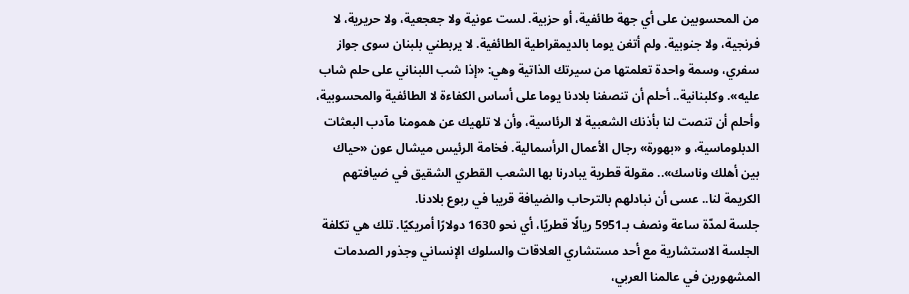من المحسوبين على أي جهة طائفية، أو حزبية. لست عونية ولا جعجعية، ولا حريرية، لا فرنجية، ولا جنوبية. ولم أتغن يوما بالديمقراطية الطائفية. لا يربطني بلبنان سوى جواز سفري، وسمة واحدة تعلمتها من سيرتك الذاتية وهي: «إذا شب اللبناني على حلم شاب عليه». وكلبنانية.. أحلم أن تنصفنا بلادنا يوما على أساس الكفاءة لا الطائفية والمحسوبية، وأحلم أن تنصت لنا بأذنك الشعبية لا الرئاسية، وأن لا تلهيك عن همومنا مآدب البعثات الدبلوماسية، و «بهورة» رجال الأعمال الرأسمالية. فخامة الرئيس ميشال عون «حياك بين أهلك وناسك».. مقولة قطرية يبادرنا بها الشعب القطري الشقيق في ضيافتهم الكريمة لنا.. عسى أن نبادلهم بالترحاب والضيافة قريبا في ربوع بلادنا.
جلسة لمدّة ساعة ونصف بـ5951 ريالًا قطريًا، أي نحو 1630 دولارًا أمريكيًا. تلك هي تكلفة الجلسة الاستشارية مع أحد مستشاري العلاقات والسلوك الإنساني وجذور الصدمات المشهورين في عالمنا العربي،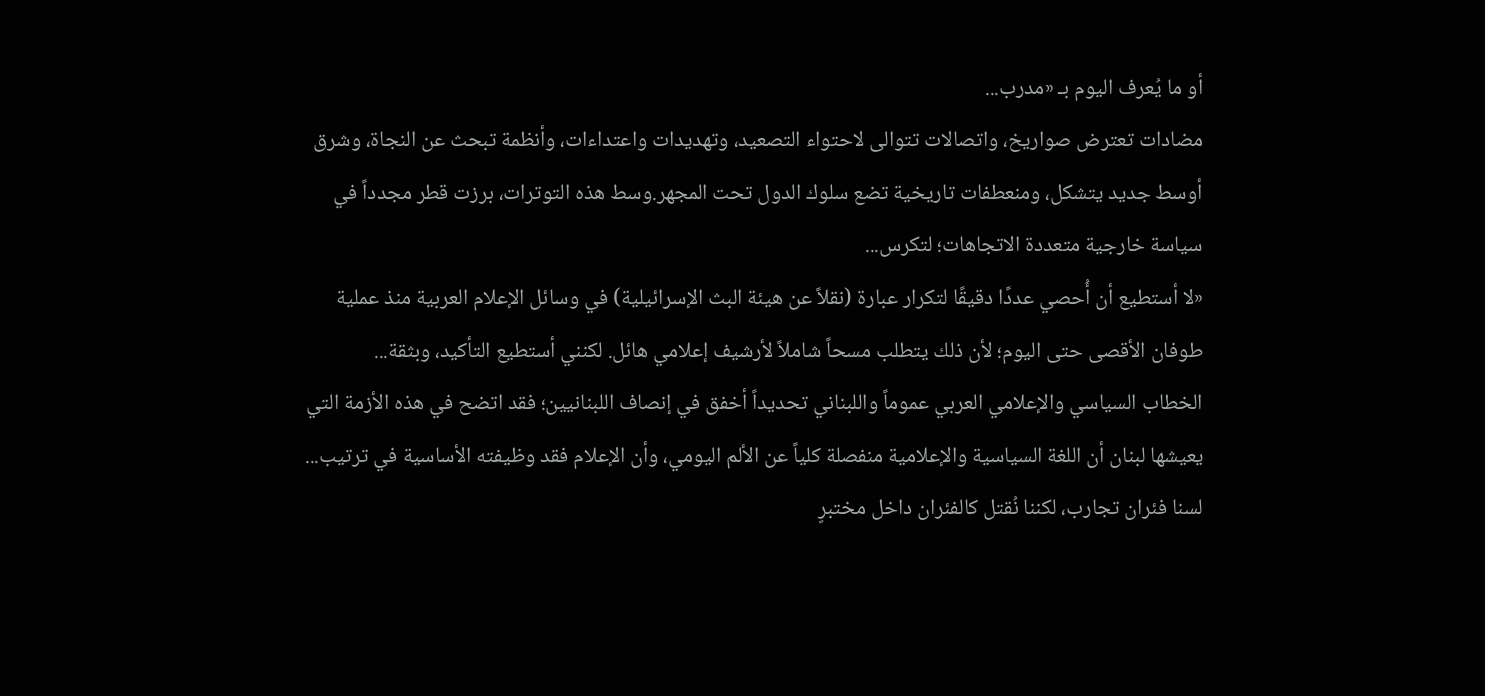أو ما يُعرف اليوم بـ «مدرب...
مضادات تعترض صواريخ، واتصالات تتوالى لاحتواء التصعيد، وتهديدات واعتداءات، وأنظمة تبحث عن النجاة، وشرق أوسط جديد يتشكل، ومنعطفات تاريخية تضع سلوك الدول تحت المجهر.وسط هذه التوترات، برزت قطر مجدداً في سياسة خارجية متعددة الاتجاهات؛ لتكرس...
«لا أستطيع أن أُحصي عددًا دقيقًا لتكرار عبارة (نقلاً عن هيئة البث الإسرائيلية) في وسائل الإعلام العربية منذ عملية طوفان الأقصى حتى اليوم؛ لأن ذلك يتطلب مسحاً شاملاً لأرشيف إعلامي هائل. لكنني أستطيع التأكيد، وبثقة...
الخطاب السياسي والإعلامي العربي عموماً واللبناني تحديداً أخفق في إنصاف اللبنانيين؛ فقد اتضح في هذه الأزمة التي يعيشها لبنان أن اللغة السياسية والإعلامية منفصلة كلياً عن الألم اليومي، وأن الإعلام فقد وظيفته الأساسية في ترتيب...
لسنا فئران تجارب، لكننا نُقتل كالفئران داخل مختبرٍ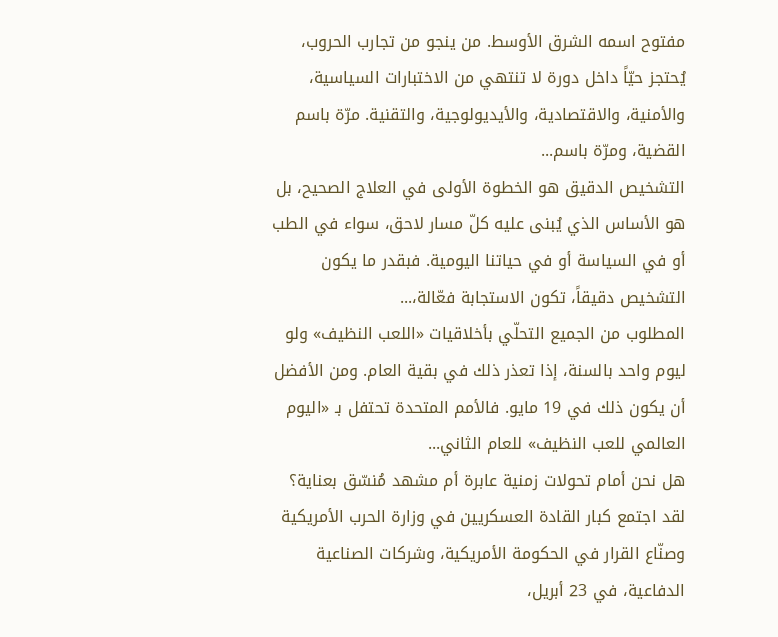مفتوح اسمه الشرق الأوسط. من ينجو من تجارب الحروب، يُحتجز حيّاً داخل دورة لا تنتهي من الاختبارات السياسية، والأمنية، والاقتصادية، والأيديولوجية، والتقنية. مرّة باسم القضية، ومرّة باسم...
التشخيص الدقيق هو الخطوة الأولى في العلاج الصحيح، بل هو الأساس الذي يُبنى عليه كلّ مسار لاحق، سواء في الطب أو في السياسة أو في حياتنا اليومية. فبقدر ما يكون التشخيص دقيقاً، تكون الاستجابة فعّالة،...
المطلوب من الجميع التحلّي بأخلاقيات «اللعب النظيف» ولو ليوم واحد بالسنة، إذا تعذر ذلك في بقية العام. ومن الأفضل أن يكون ذلك في 19 مايو. فالأمم المتحدة تحتفل بـ «اليوم العالمي للعب النظيف» للعام الثاني...
هل نحن أمام تحولات زمنية عابرة أم مشهد مُنسّق بعناية؟ لقد اجتمع كبار القادة العسكريين في وزارة الحرب الأمريكية وصنّاع القرار في الحكومة الأمريكية، وشركات الصناعية الدفاعية، في 23 أبريل،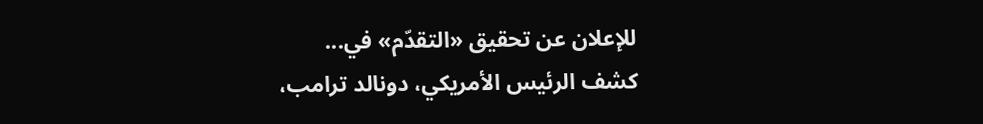للإعلان عن تحقيق «التقدّم» في...
كشف الرئيس الأمريكي، دونالد ترامب،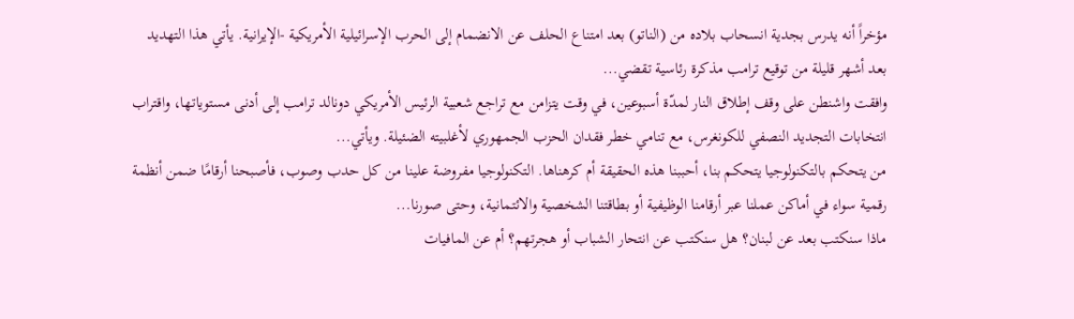مؤخراً أنه يدرس بجدية انسحاب بلاده من (الناتو) بعد امتناع الحلف عن الانضمام إلى الحرب الإسرائيلية الأمريكية -الإيرانية. يأتي هذا التهديد بعد أشهر قليلة من توقيع ترامب مذكرة رئاسية تقضي...
وافقت واشنطن على وقف إطلاق النار لمدّة أسبوعين، في وقت يتزامن مع تراجع شعبية الرئيس الأمريكي دونالد ترامب إلى أدنى مستوياتها، واقتراب انتخابات التجديد النصفي للكونغرس، مع تنامي خطر فقدان الحزب الجمهوري لأغلبيته الضئيلة. ويأتي...
من يتحكم بالتكنولوجيا يتحكم بنا، أحببنا هذه الحقيقة أم كرهناها. التكنولوجيا مفروضة علينا من كل حدب وصوب، فأصبحنا أرقامًا ضمن أنظمة رقمية سواء في أماكن عملنا عبر أرقامنا الوظيفية أو بطاقتنا الشخصية والائتمانية، وحتى صورنا...
ماذا سنكتب بعد عن لبنان؟ هل سنكتب عن انتحار الشباب أو هجرتهم؟ أم عن المافيات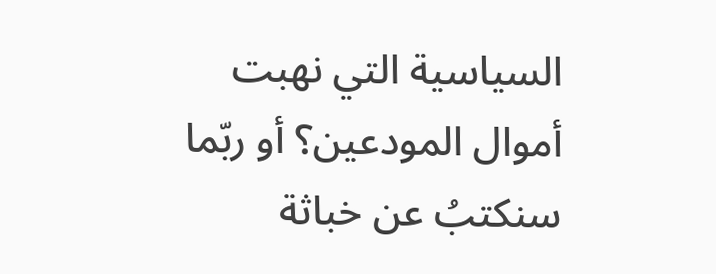السياسية التي نهبت أموال المودعين؟ أو ربّما سنكتبُ عن خباثة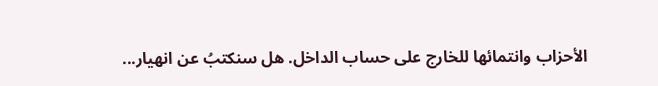الأحزاب وانتمائها للخارج على حساب الداخل. هل سنكتبُ عن انهيار...